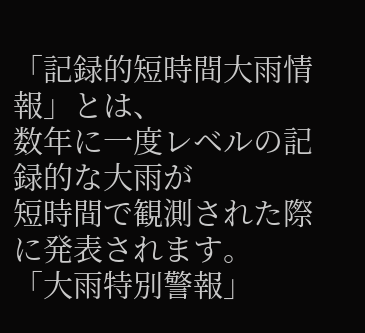「記録的短時間大雨情報」とは、
数年に一度レベルの記録的な大雨が
短時間で観測された際に発表されます。
「大雨特別警報」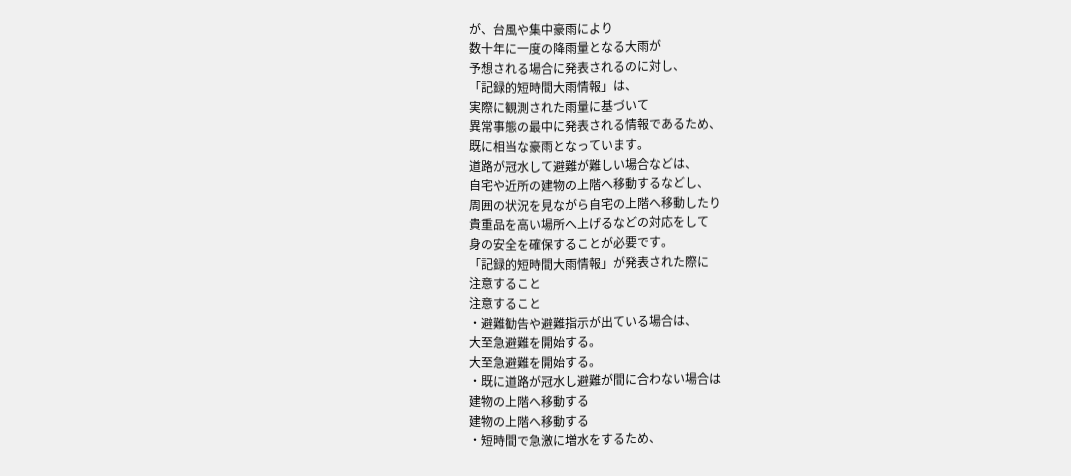が、台風や集中豪雨により
数十年に一度の降雨量となる大雨が
予想される場合に発表されるのに対し、
「記録的短時間大雨情報」は、
実際に観測された雨量に基づいて
異常事態の最中に発表される情報であるため、
既に相当な豪雨となっています。
道路が冠水して避難が難しい場合などは、
自宅や近所の建物の上階へ移動するなどし、
周囲の状況を見ながら自宅の上階へ移動したり
貴重品を高い場所へ上げるなどの対応をして
身の安全を確保することが必要です。
「記録的短時間大雨情報」が発表された際に
注意すること
注意すること
・避難勧告や避難指示が出ている場合は、
大至急避難を開始する。
大至急避難を開始する。
・既に道路が冠水し避難が間に合わない場合は
建物の上階へ移動する
建物の上階へ移動する
・短時間で急激に増水をするため、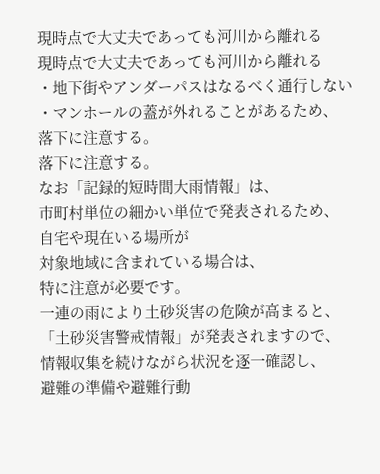現時点で大丈夫であっても河川から離れる
現時点で大丈夫であっても河川から離れる
・地下街やアンダーパスはなるべく通行しない
・マンホールの蓋が外れることがあるため、
落下に注意する。
落下に注意する。
なお「記録的短時間大雨情報」は、
市町村単位の細かい単位で発表されるため、
自宅や現在いる場所が
対象地域に含まれている場合は、
特に注意が必要です。
一連の雨により土砂災害の危険が高まると、「土砂災害警戒情報」が発表されますので、
情報収集を続けながら状況を逐一確認し、
避難の準備や避難行動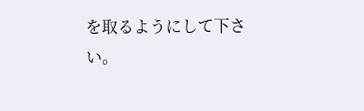を取るようにして下さい。